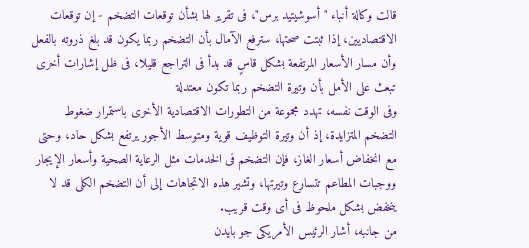قالت وكالة أنباء "أسوشيتيد برس"، فى تقرير لها بشأن توقعات التضخم - إن توقعات الاقتصاديين، إذا ثبتت صحتها، سترفع الآمال بأن التضخم ربما يكون قد بلغ ذروته بالفعل وأن مسار الأسعار المرتفعة بشكل قاسٍ قد بدأ فى التراجع قليلا، فى ظل إشارات أخرى تبعث على الأمل بأن وتيرة التضخم ربما تكون معتدلة
وفى الوقت نفسه، تهدد مجموعة من التطورات الاقتصادية الأخرى باستمرار ضغوط التضخم المتزايدة، إذ أن وتيرة التوظيف قوية ومتوسط الأجور يرتفع بشكل حاد، وحتى مع انخفاض أسعار الغاز، فإن التضخم فى الخدمات مثل الرعاية الصحية وأسعار الإيجار ووجبات المطاعم تتسارع وتيرتها، وتشير هذه الاتجاهات إلى أن التضخم الكلى قد لا ينخفض بشكل ملحوظ فى أى وقت قريب.
من جانبه، أشار الرئيس الأمريكى جو بايدن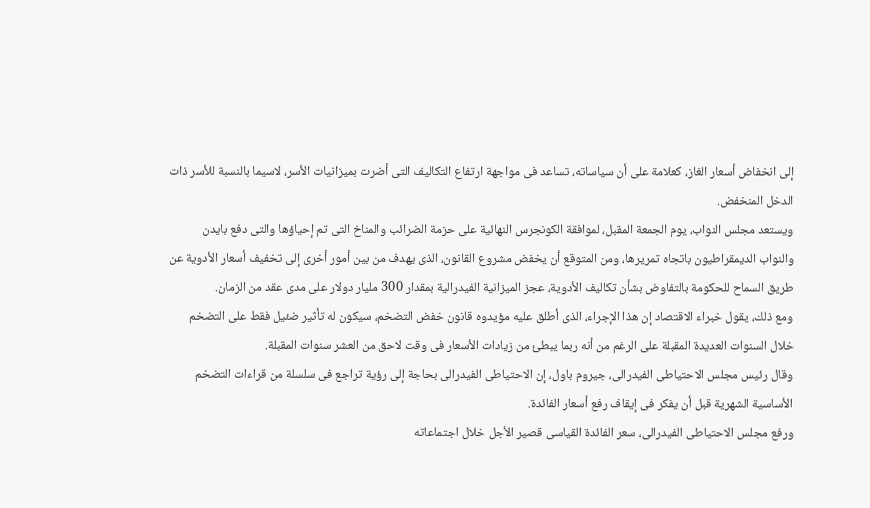إلى انخفاض أسعار الغاز، كعلامة على أن سياساته، تساعد فى مواجهة ارتفاع التكاليف التى أضرت بميزانيات الأسر، لاسيما بالنسبة للأسر ذات الدخل المنخفض.
ويستعد مجلس النواب، يوم الجمعة المقبل، لموافقة الكونجرس النهائية على حزمة الضرائب والمناخ التى تم إحياؤها والتى دفع بايدن والنواب الديمقراطيون باتجاه تمريرها، ومن المتوقع أن يخفض مشروع القانون، الذى يهدف من بين أمور أخرى إلى تخفيف أسعار الأدوية عن طريق السماح للحكومة بالتفاوض بشأن تكاليف الأدوية، عجز الميزانية الفيدرالية بمقدار 300 مليار دولار على مدى عقد من الزمان.
ومع ذلك، يقول خبراء الاقتصاد إن هذا الإجراء، الذى أطلق عليه مؤيدوه قانون خفض التضخم، سيكون له تأثير ضئيل فقط على التضخم خلال السنوات العديدة المقبلة على الرغم من أنه ربما يبطئ من زيادات الأسعار فى وقت لاحق من العشر سنوات المقبلة.
وقال رئيس مجلس الاحتياطى الفيدرالى، جيروم باول، إن الاحتياطى الفيدرالى بحاجة إلى رؤية تراجع فى سلسلة من قراءات التضخم الأساسية الشهرية قبل أن يفكر فى إيقاف رفع أسعار الفائدة.
ورفع مجلس الاحتياطى الفيدرالى، سعر الفائدة القياسى قصير الأجل خلال اجتماعاته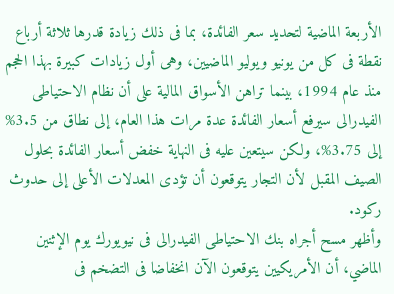الأربعة الماضية لتحديد سعر الفائدة، بما فى ذلك زيادة قدرها ثلاثة أرباع نقطة فى كل من يونيو ويوليو الماضيين، وهى أول زيادات كبيرة بهذا الحجم منذ عام 1994، بينما تراهن الأسواق المالية على أن نظام الاحتياطى الفيدرالى سيرفع أسعار الفائدة عدة مرات هذا العام، إلى نطاق من 3.5% إلى 3.75%، ولكن سيتعين عليه فى النهاية خفض أسعار الفائدة بحلول الصيف المقبل لأن التجار يتوقعون أن تؤدى المعدلات الأعلى إلى حدوث ركود.
وأظهر مسح أجراه بنك الاحتياطى الفيدرالى فى نيويورك يوم الإثنين الماضي، أن الأمريكيين يتوقعون الآن انخفاضا فى التضخم فى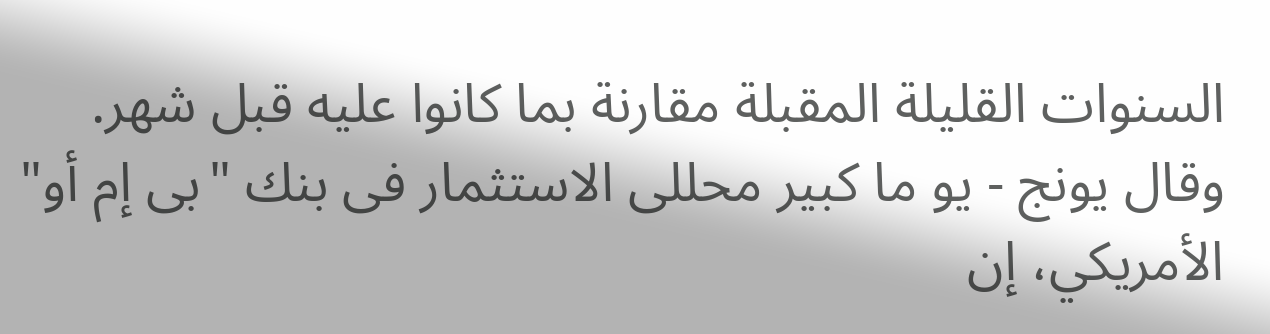السنوات القليلة المقبلة مقارنة بما كانوا عليه قبل شهر.
وقال يونج - يو ما كبير محللى الاستثمار فى بنك "بى إم أو" الأمريكي، إن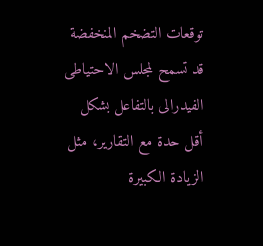توقعات التضخم المنخفضة قد تسمح لمجلس الاحتياطى الفيدرالى بالتفاعل بشكل أقل حدة مع التقارير، مثل الزيادة الكبيرة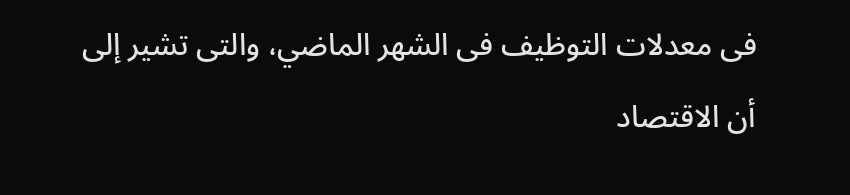فى معدلات التوظيف فى الشهر الماضي، والتى تشير إلى أن الاقتصاد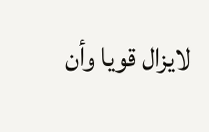لايزال قويا وأن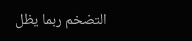التضخم ربما يظل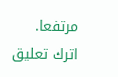مرتفعا.
اترك تعليق